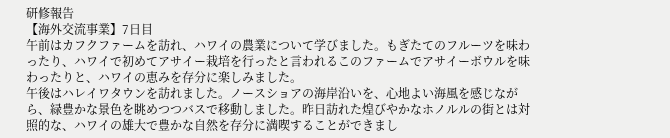研修報告
【海外交流事業】7日目
午前はカフクファームを訪れ、ハワイの農業について学びました。もぎたてのフルーツを味わったり、ハワイで初めてアサイー栽培を行ったと言われるこのファームでアサイーボウルを味わったりと、ハワイの恵みを存分に楽しみました。
午後はハレイワタウンを訪れました。ノースショアの海岸沿いを、心地よい海風を感じながら、緑豊かな景色を眺めつつバスで移動しました。昨日訪れた煌びやかなホノルルの街とは対照的な、ハワイの雄大で豊かな自然を存分に満喫することができまし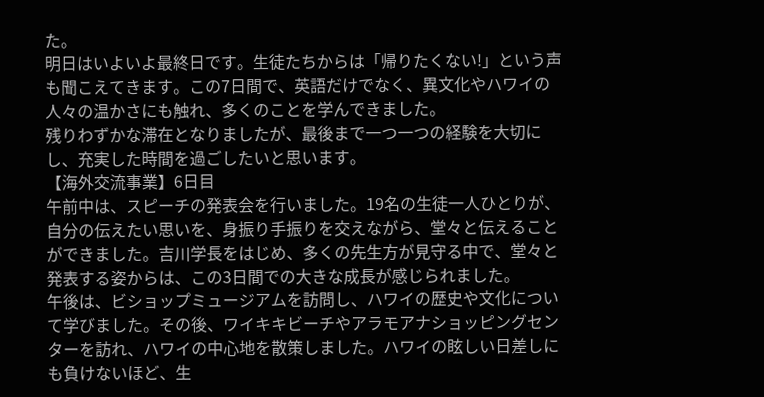た。
明日はいよいよ最終日です。生徒たちからは「帰りたくない!」という声も聞こえてきます。この7日間で、英語だけでなく、異文化やハワイの人々の温かさにも触れ、多くのことを学んできました。
残りわずかな滞在となりましたが、最後まで一つ一つの経験を大切にし、充実した時間を過ごしたいと思います。
【海外交流事業】6日目
午前中は、スピーチの発表会を行いました。19名の生徒一人ひとりが、自分の伝えたい思いを、身振り手振りを交えながら、堂々と伝えることができました。吉川学長をはじめ、多くの先生方が見守る中で、堂々と発表する姿からは、この3日間での大きな成長が感じられました。
午後は、ビショップミュージアムを訪問し、ハワイの歴史や文化について学びました。その後、ワイキキビーチやアラモアナショッピングセンターを訪れ、ハワイの中心地を散策しました。ハワイの眩しい日差しにも負けないほど、生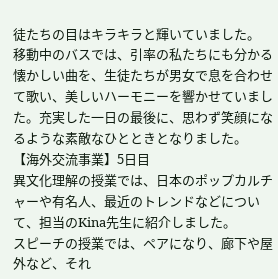徒たちの目はキラキラと輝いていました。
移動中のバスでは、引率の私たちにも分かる懐かしい曲を、生徒たちが男女で息を合わせて歌い、美しいハーモニーを響かせていました。充実した一日の最後に、思わず笑顔になるような素敵なひとときとなりました。
【海外交流事業】5日目
異文化理解の授業では、日本のポップカルチャーや有名人、最近のトレンドなどについて、担当のKina先生に紹介しました。
スピーチの授業では、ペアになり、廊下や屋外など、それ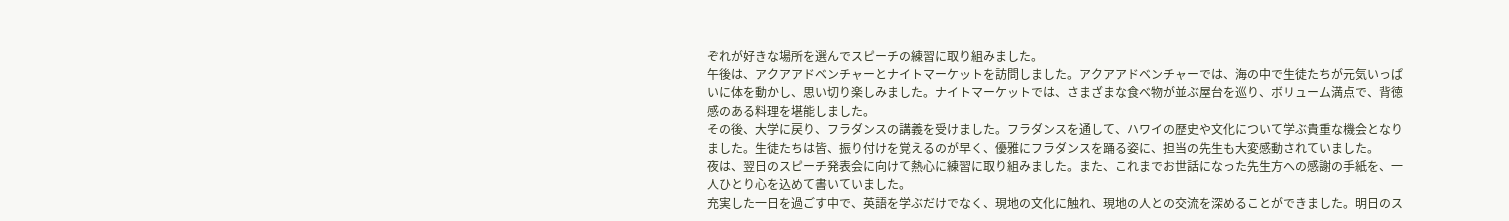ぞれが好きな場所を選んでスピーチの練習に取り組みました。
午後は、アクアアドベンチャーとナイトマーケットを訪問しました。アクアアドベンチャーでは、海の中で生徒たちが元気いっぱいに体を動かし、思い切り楽しみました。ナイトマーケットでは、さまざまな食べ物が並ぶ屋台を巡り、ボリューム満点で、背徳感のある料理を堪能しました。
その後、大学に戻り、フラダンスの講義を受けました。フラダンスを通して、ハワイの歴史や文化について学ぶ貴重な機会となりました。生徒たちは皆、振り付けを覚えるのが早く、優雅にフラダンスを踊る姿に、担当の先生も大変感動されていました。
夜は、翌日のスピーチ発表会に向けて熱心に練習に取り組みました。また、これまでお世話になった先生方への感謝の手紙を、一人ひとり心を込めて書いていました。
充実した一日を過ごす中で、英語を学ぶだけでなく、現地の文化に触れ、現地の人との交流を深めることができました。明日のス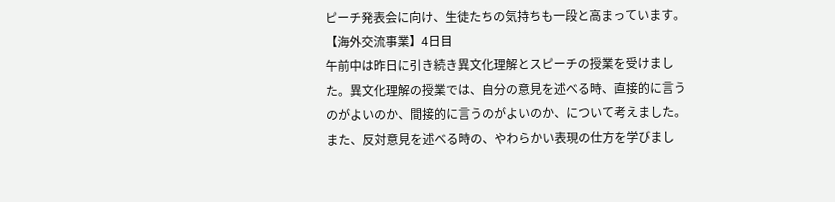ピーチ発表会に向け、生徒たちの気持ちも一段と高まっています。
【海外交流事業】4日目
午前中は昨日に引き続き異文化理解とスピーチの授業を受けました。異文化理解の授業では、自分の意見を述べる時、直接的に言うのがよいのか、間接的に言うのがよいのか、について考えました。また、反対意見を述べる時の、やわらかい表現の仕方を学びまし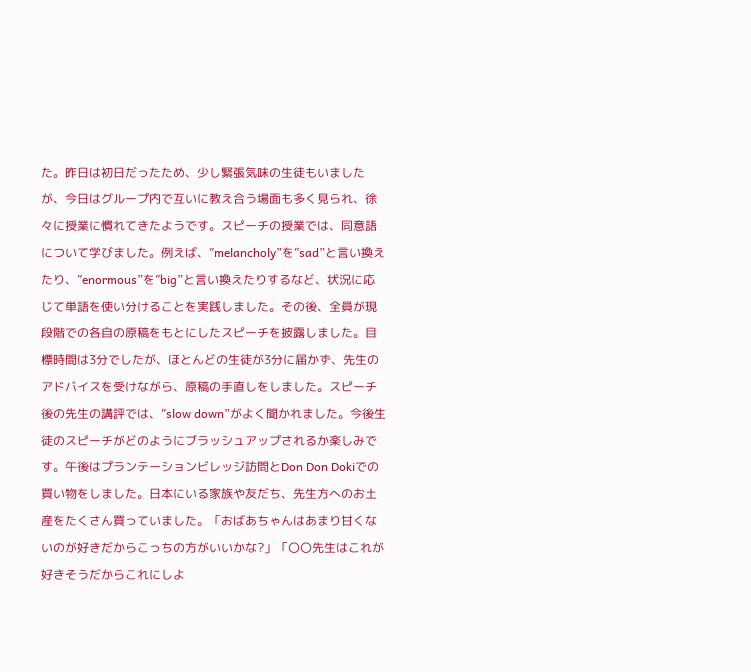た。昨日は初日だったため、少し緊張気味の生徒もいましたが、今日はグループ内で互いに教え合う場面も多く見られ、徐々に授業に慣れてきたようです。スピーチの授業では、同意語について学びました。例えば、”melancholy”を”sad”と言い換えたり、”enormous”を”big”と言い換えたりするなど、状況に応じて単語を使い分けることを実践しました。その後、全員が現段階での各自の原稿をもとにしたスピーチを披露しました。目標時間は3分でしたが、ほとんどの生徒が3分に届かず、先生のアドバイスを受けながら、原稿の手直しをしました。スピーチ後の先生の講評では、”slow down”がよく聞かれました。今後生徒のスピーチがどのようにブラッシュアップされるか楽しみです。午後はプランテーションビレッジ訪問とDon Don Dokiでの買い物をしました。日本にいる家族や友だち、先生方へのお土産をたくさん買っていました。「おばあちゃんはあまり甘くないのが好きだからこっちの方がいいかな?」「〇〇先生はこれが好きそうだからこれにしよ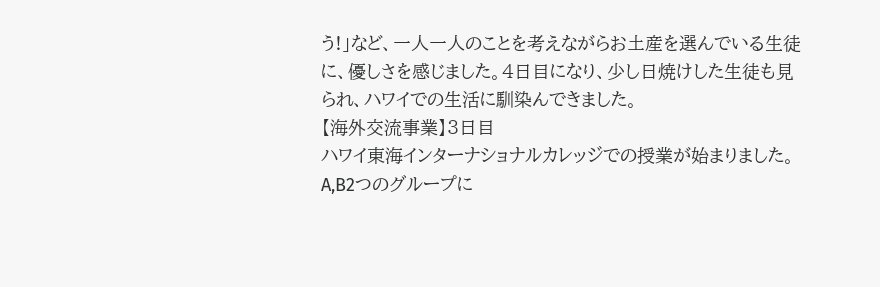う!」など、一人一人のことを考えながらお土産を選んでいる生徒に、優しさを感じました。4日目になり、少し日焼けした生徒も見られ、ハワイでの生活に馴染んできました。
【海外交流事業】3日目
ハワイ東海インターナショナルカレッジでの授業が始まりました。A,B2つのグループに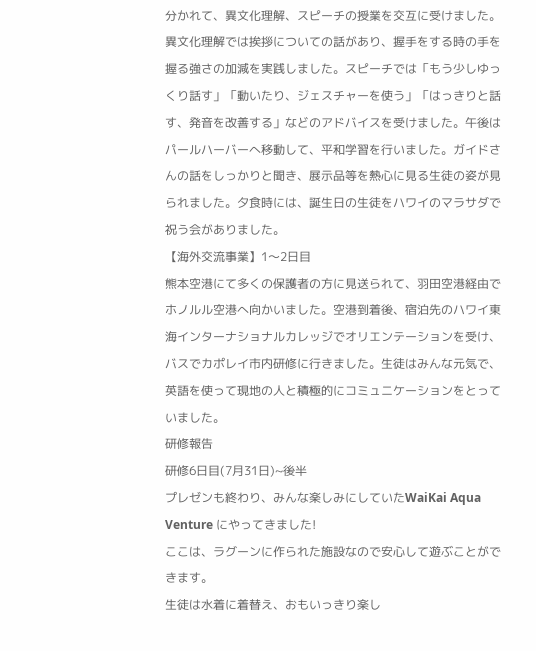分かれて、異文化理解、スピーチの授業を交互に受けました。異文化理解では挨拶についての話があり、握手をする時の手を握る強さの加減を実践しました。スピーチでは「もう少しゆっくり話す」「動いたり、ジェスチャーを使う」「はっきりと話す、発音を改善する」などのアドバイスを受けました。午後はパールハーバーへ移動して、平和学習を行いました。ガイドさんの話をしっかりと聞き、展示品等を熱心に見る生徒の姿が見られました。夕食時には、誕生日の生徒をハワイのマラサダで祝う会がありました。
【海外交流事業】1〜2日目
熊本空港にて多くの保護者の方に見送られて、羽田空港経由でホノルル空港へ向かいました。空港到着後、宿泊先のハワイ東海インターナショナルカレッジでオリエンテーションを受け、バスでカポレイ市内研修に行きました。生徒はみんな元気で、英語を使って現地の人と積極的にコミュニケーションをとっていました。
研修報告
研修6日目(7月31日)~後半
プレゼンも終わり、みんな楽しみにしていたWaiKai Aqua Venture にやってきました!
ここは、ラグーンに作られた施設なので安心して遊ぶことができます。
生徒は水着に着替え、おもいっきり楽し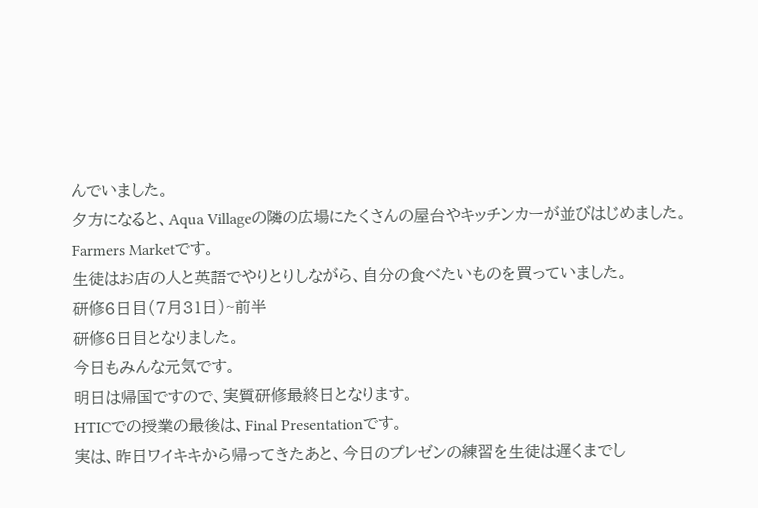んでいました。
夕方になると、Aqua Villageの隣の広場にたくさんの屋台やキッチンカーが並びはじめました。
Farmers Marketです。
生徒はお店の人と英語でやりとりしながら、自分の食べたいものを買っていました。
研修6日目(7月31日)~前半
研修6日目となりました。
今日もみんな元気です。
明日は帰国ですので、実質研修最終日となります。
HTICでの授業の最後は、Final Presentationです。
実は、昨日ワイキキから帰ってきたあと、今日のプレゼンの練習を生徒は遅くまでし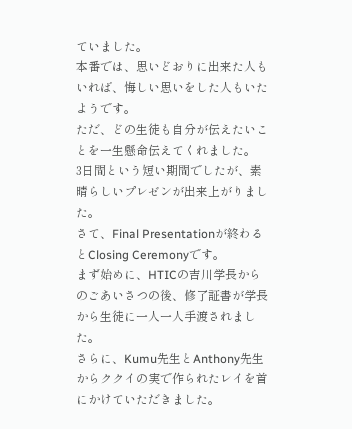ていました。
本番では、思いどおりに出来た人もいれば、悔しい思いをした人もいたようです。
ただ、どの生徒も自分が伝えたいことを一生懸命伝えてくれました。
3日間という短い期間でしたが、素晴らしいプレゼンが出来上がりました。
さて、Final Presentationが終わるとClosing Ceremonyです。
まず始めに、HTICの吉川学長からのごあいさつの後、修了証書が学長から生徒に一人一人手渡されました。
さらに、Kumu先生とAnthony先生からククイの実で作られたレイを首にかけていただきました。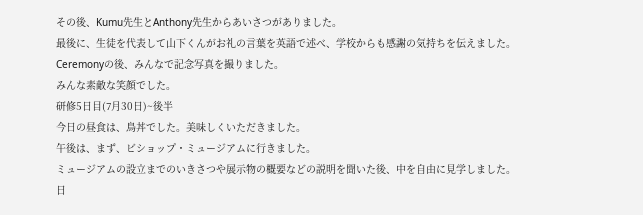その後、Kumu先生とAnthony先生からあいさつがありました。
最後に、生徒を代表して山下くんがお礼の言葉を英語で述べ、学校からも感謝の気持ちを伝えました。
Ceremonyの後、みんなで記念写真を撮りました。
みんな素敵な笑顔でした。
研修5日目(7月30日)~後半
今日の昼食は、鳥丼でした。美味しくいただきました。
午後は、まず、ビショップ・ミュージアムに行きました。
ミュージアムの設立までのいきさつや展示物の概要などの説明を聞いた後、中を自由に見学しました。
日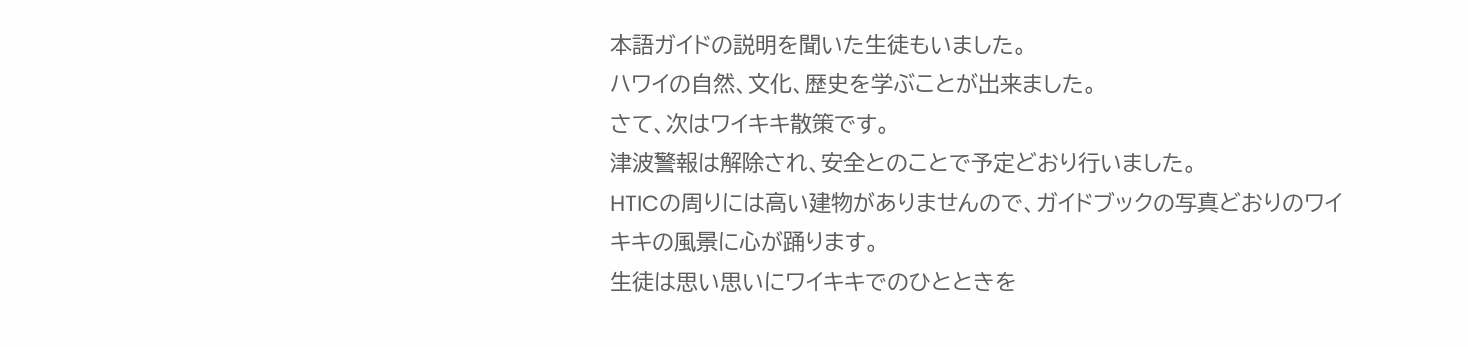本語ガイドの説明を聞いた生徒もいました。
ハワイの自然、文化、歴史を学ぶことが出来ました。
さて、次はワイキキ散策です。
津波警報は解除され、安全とのことで予定どおり行いました。
HTICの周りには高い建物がありませんので、ガイドブックの写真どおりのワイキキの風景に心が踊ります。
生徒は思い思いにワイキキでのひとときを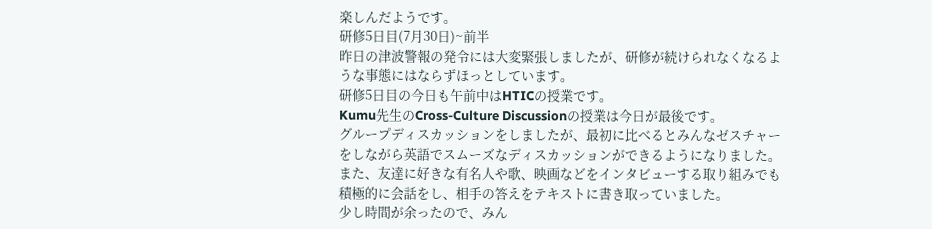楽しんだようです。
研修5日目(7月30日)~前半
昨日の津波警報の発令には大変緊張しましたが、研修が続けられなくなるような事態にはならずほっとしています。
研修5日目の今日も午前中はHTICの授業です。
Kumu先生のCross-Culture Discussionの授業は今日が最後です。
グループディスカッションをしましたが、最初に比べるとみんなゼスチャーをしながら英語でスムーズなディスカッションができるようになりました。
また、友達に好きな有名人や歌、映画などをインタビューする取り組みでも積極的に会話をし、相手の答えをテキストに書き取っていました。
少し時間が余ったので、みん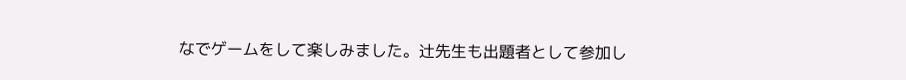なでゲームをして楽しみました。辻先生も出題者として参加し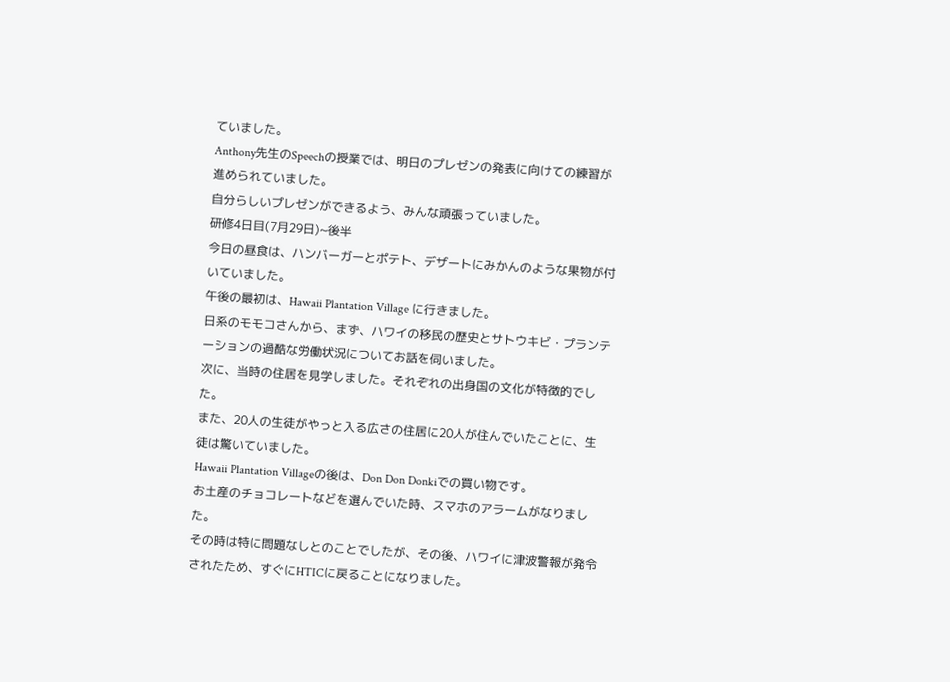ていました。
Anthony先生のSpeechの授業では、明日のプレゼンの発表に向けての練習が進められていました。
自分らしいプレゼンができるよう、みんな頑張っていました。
研修4日目(7月29日)~後半
今日の昼食は、ハンバーガーとポテト、デザートにみかんのような果物が付いていました。
午後の最初は、Hawaii Plantation Village に行きました。
日系のモモコさんから、まず、ハワイの移民の歴史とサトウキビ・プランテーションの過酷な労働状況についてお話を伺いました。
次に、当時の住居を見学しました。それぞれの出身国の文化が特徴的でした。
また、20人の生徒がやっと入る広さの住居に20人が住んでいたことに、生徒は驚いていました。
Hawaii Plantation Villageの後は、Don Don Donkiでの買い物です。
お土産のチョコレートなどを選んでいた時、スマホのアラームがなりました。
その時は特に問題なしとのことでしたが、その後、ハワイに津波警報が発令されたため、すぐにHTICに戻ることになりました。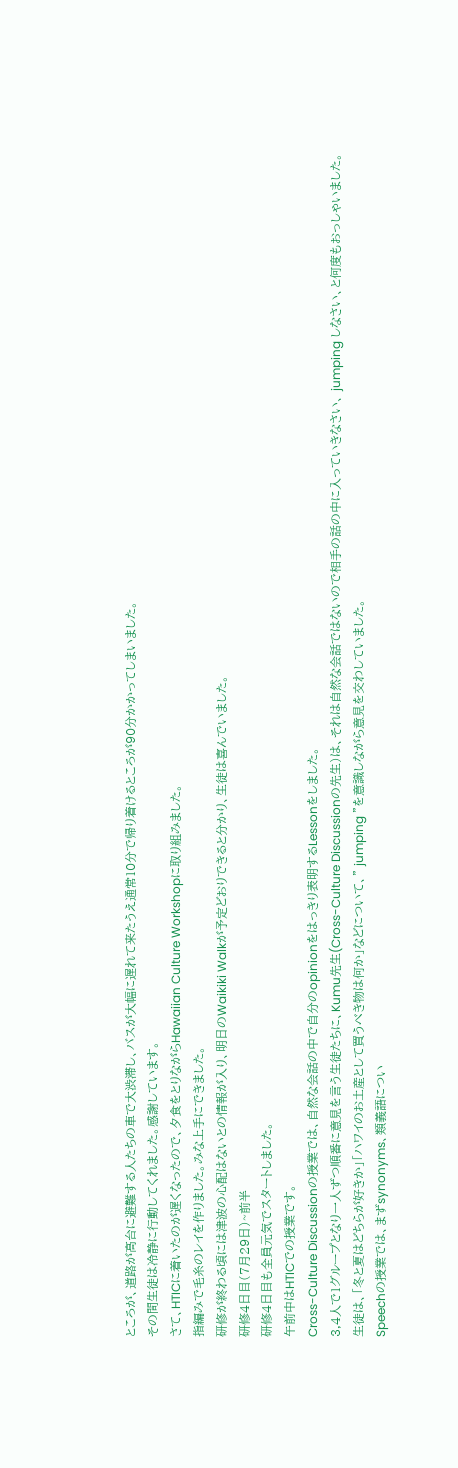ところが、道路が高台に避難する人たちの車で大渋滞し、バスが大幅に遅れて来たうえ通常10分で帰り着けるところが90分かかってしまいました。
その間生徒は冷静に行動してくれました。感謝しています。
さて、HTICに着いたのが遅くなったので、夕食をとりながらHawaiian Culture Workshopに取り組みました。
指編みで毛糸のレイを作りました。みな上手にできました。
研修が終わる頃には津波の心配はないとの情報が入り、明日のWaikiki Walkが予定どおりできると分かり、生徒は喜んでいました。
研修4日目(7月29日)~前半
研修4日目も全員元気でスタートしました。
午前中はHTICでの授業です。
Cross-Culture Discussionの授業では、自然な会話の中で自分のopinionをはっきり表明するLessonをしました。
3,4人で1グループとなり一人ずつ順番に意見を言う生徒たちに、Kumu先生(Cross-Culture Discussionの先生)は、それは自然な会話ではないので相手の話の中に入っていきなさい、 jumping しなさい、と何度もおっしゃいました。
生徒は、「冬と夏はどちらが好きか」「ハワイのお土産として買うべき物は何か」などについて、" jumping "を意識しながら意見を交わしていました。
Speechの授業では、まずsynonyms、類義語につい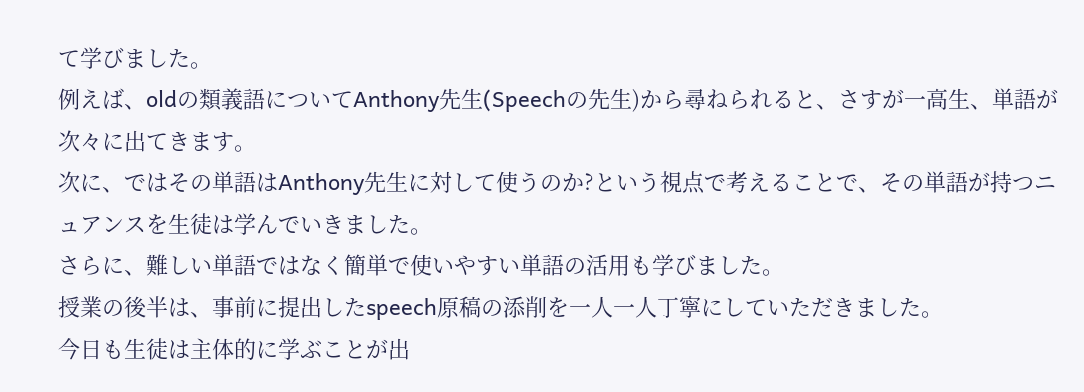て学びました。
例えば、oldの類義語についてAnthony先生(Speechの先生)から尋ねられると、さすが一高生、単語が次々に出てきます。
次に、ではその単語はAnthony先生に対して使うのか?という視点で考えることで、その単語が持つニュアンスを生徒は学んでいきました。
さらに、難しい単語ではなく簡単で使いやすい単語の活用も学びました。
授業の後半は、事前に提出したspeech原稿の添削を一人一人丁寧にしていただきました。
今日も生徒は主体的に学ぶことが出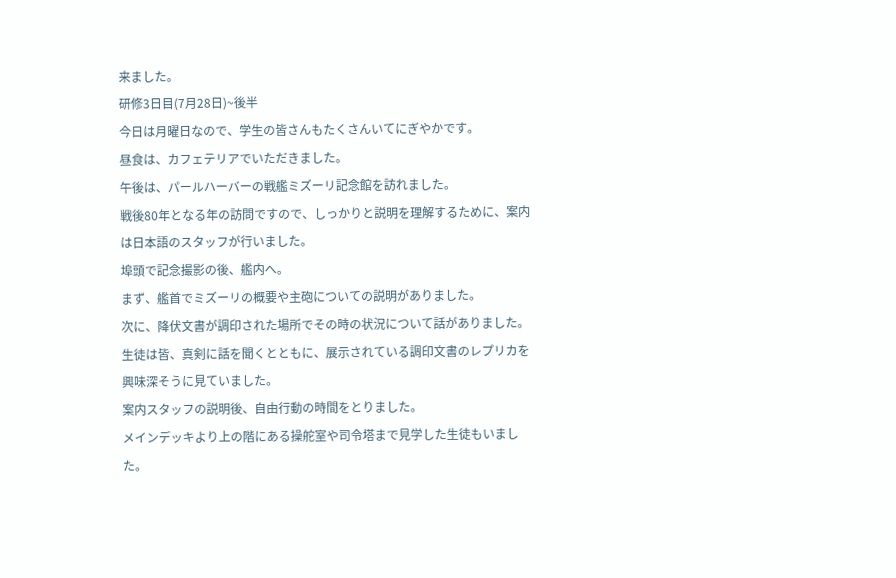来ました。
研修3日目(7月28日)~後半
今日は月曜日なので、学生の皆さんもたくさんいてにぎやかです。
昼食は、カフェテリアでいただきました。
午後は、パールハーバーの戦艦ミズーリ記念館を訪れました。
戦後80年となる年の訪問ですので、しっかりと説明を理解するために、案内は日本語のスタッフが行いました。
埠頭で記念撮影の後、艦内へ。
まず、艦首でミズーリの概要や主砲についての説明がありました。
次に、降伏文書が調印された場所でその時の状況について話がありました。
生徒は皆、真剣に話を聞くとともに、展示されている調印文書のレプリカを興味深そうに見ていました。
案内スタッフの説明後、自由行動の時間をとりました。
メインデッキより上の階にある操舵室や司令塔まで見学した生徒もいました。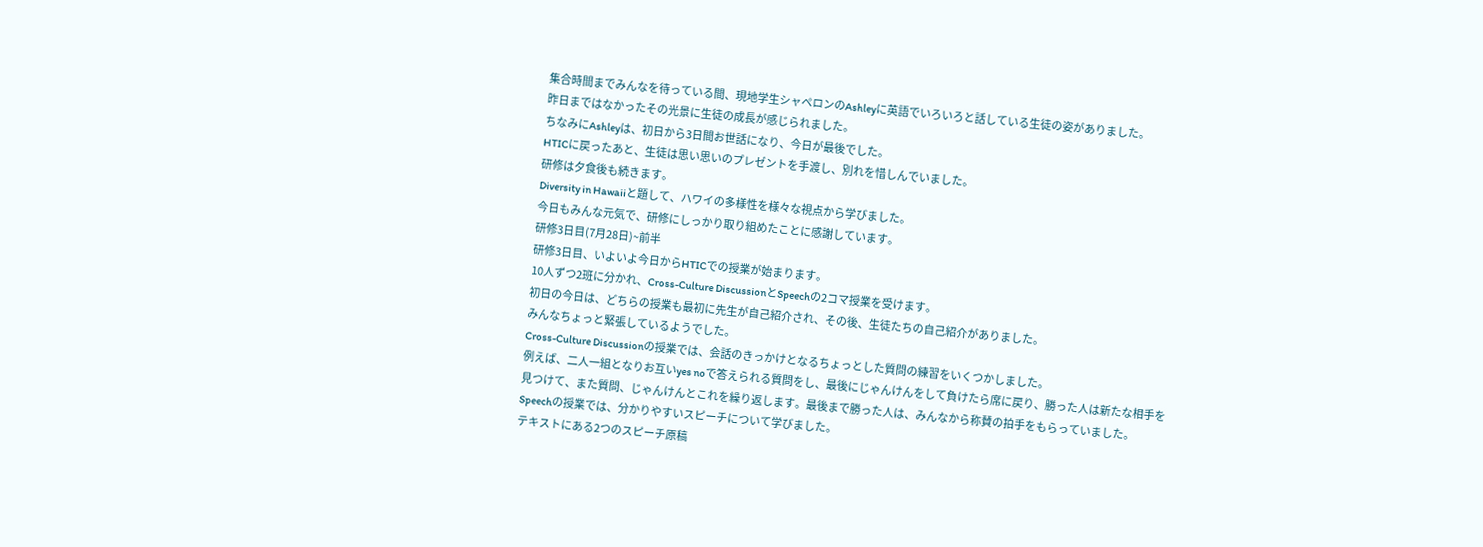集合時間までみんなを待っている間、現地学生シャペロンのAshleyに英語でいろいろと話している生徒の姿がありました。
昨日まではなかったその光景に生徒の成長が感じられました。
ちなみにAshleyは、初日から3日間お世話になり、今日が最後でした。
HTICに戻ったあと、生徒は思い思いのプレゼントを手渡し、別れを惜しんでいました。
研修は夕食後も続きます。
Diversity in Hawaiiと題して、ハワイの多様性を様々な視点から学びました。
今日もみんな元気で、研修にしっかり取り組めたことに感謝しています。
研修3日目(7月28日)~前半
研修3日目、いよいよ今日からHTICでの授業が始まります。
10人ずつ2班に分かれ、Cross-Culture DiscussionとSpeechの2コマ授業を受けます。
初日の今日は、どちらの授業も最初に先生が自己紹介され、その後、生徒たちの自己紹介がありました。
みんなちょっと緊張しているようでした。
Cross-Culture Discussionの授業では、会話のきっかけとなるちょっとした質問の練習をいくつかしました。
例えば、二人一組となりお互いyes noで答えられる質問をし、最後にじゃんけんをして負けたら席に戻り、勝った人は新たな相手を見つけて、また質問、じゃんけんとこれを繰り返します。最後まで勝った人は、みんなから称賛の拍手をもらっていました。
Speechの授業では、分かりやすいスピーチについて学びました。
テキストにある2つのスピーチ原稿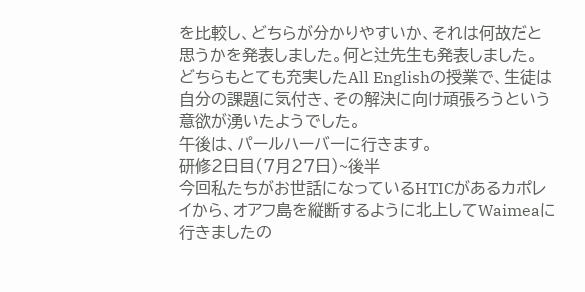を比較し、どちらが分かりやすいか、それは何故だと思うかを発表しました。何と辻先生も発表しました。
どちらもとても充実したAll Englishの授業で、生徒は自分の課題に気付き、その解決に向け頑張ろうという意欲が湧いたようでした。
午後は、パールハーバーに行きます。
研修2日目(7月27日)~後半
今回私たちがお世話になっているHTICがあるカポレイから、オアフ島を縦断するように北上してWaimeaに行きましたの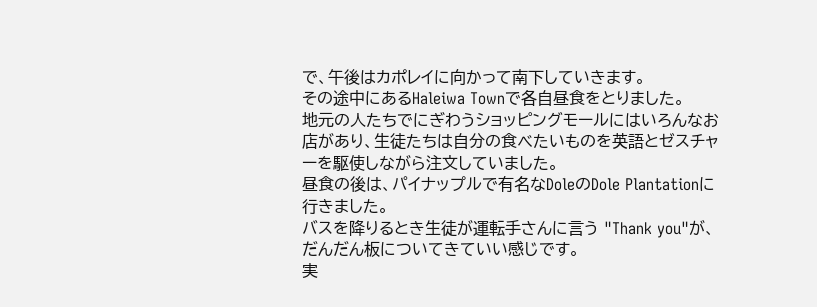で、午後はカポレイに向かって南下していきます。
その途中にあるHaleiwa Townで各自昼食をとりました。
地元の人たちでにぎわうショッピングモールにはいろんなお店があり、生徒たちは自分の食べたいものを英語とゼスチャーを駆使しながら注文していました。
昼食の後は、パイナップルで有名なDoleのDole Plantationに行きました。
バスを降りるとき生徒が運転手さんに言う "Thank you"が、だんだん板についてきていい感じです。
実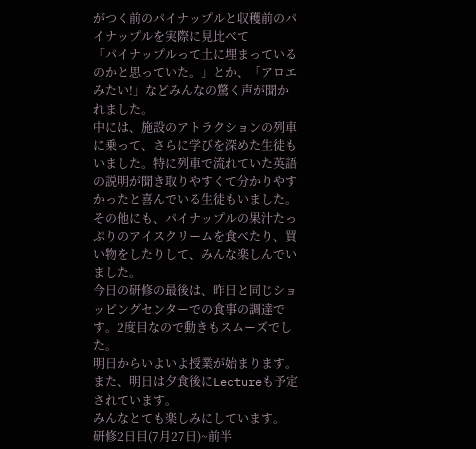がつく前のパイナップルと収穫前のパイナップルを実際に見比べて
「パイナップルって土に埋まっているのかと思っていた。」とか、「アロエみたい!」などみんなの驚く声が聞かれました。
中には、施設のアトラクションの列車に乗って、さらに学びを深めた生徒もいました。特に列車で流れていた英語の説明が聞き取りやすくて分かりやすかったと喜んでいる生徒もいました。
その他にも、パイナップルの果汁たっぷりのアイスクリームを食べたり、買い物をしたりして、みんな楽しんでいました。
今日の研修の最後は、昨日と同じショッピングセンターでの食事の調達です。2度目なので動きもスムーズでした。
明日からいよいよ授業が始まります。
また、明日は夕食後にLectureも予定されています。
みんなとても楽しみにしています。
研修2日目(7月27日)~前半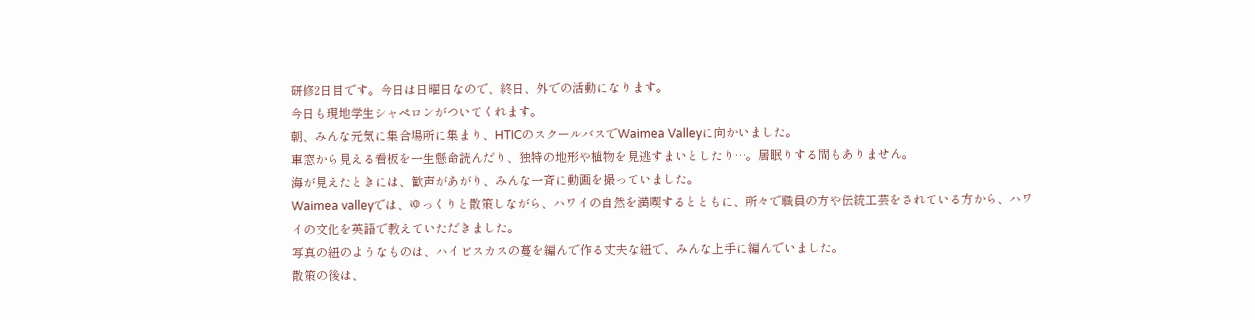研修2日目です。今日は日曜日なので、終日、外での活動になります。
今日も現地学生シャペロンがついてくれます。
朝、みんな元気に集合場所に集まり、HTICのスクールバスでWaimea Valleyに向かいました。
車窓から見える看板を一生懸命読んだり、独特の地形や植物を見逃すまいとしたり…。居眠りする間もありません。
海が見えたときには、歓声があがり、みんな一斉に動画を撮っていました。
Waimea valleyでは、ゆっくりと散策しながら、ハワイの自然を満喫するとともに、所々で職員の方や伝統工芸をされている方から、ハワイの文化を英語で教えていただきました。
写真の紐のようなものは、ハイビスカスの蔓を編んで作る丈夫な紐で、みんな上手に編んでいました。
散策の後は、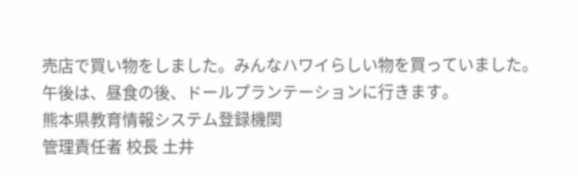売店で買い物をしました。みんなハワイらしい物を買っていました。
午後は、昼食の後、ドールプランテーションに行きます。
熊本県教育情報システム登録機関
管理責任者 校長 土井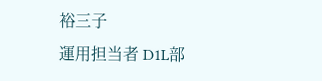裕三子
運用担当者 D1L部